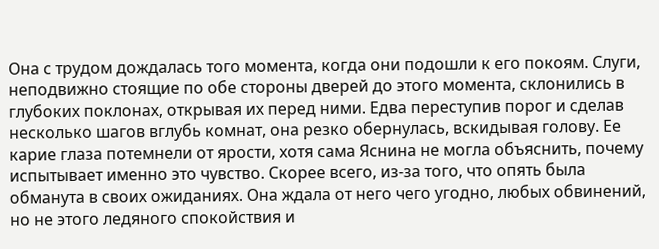Она с трудом дождалась того момента, когда они подошли к его покоям. Слуги, неподвижно стоящие по обе стороны дверей до этого момента, склонились в глубоких поклонах, открывая их перед ними. Едва переступив порог и сделав несколько шагов вглубь комнат, она резко обернулась, вскидывая голову. Ее карие глаза потемнели от ярости, хотя сама Яснина не могла объяснить, почему испытывает именно это чувство. Скорее всего, из-за того, что опять была обманута в своих ожиданиях. Она ждала от него чего угодно, любых обвинений, но не этого ледяного спокойствия и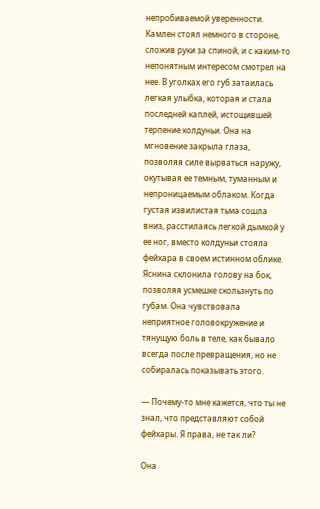непробиваемой уверенности. Камлен стоял немного в стороне, сложив руки за спиной, и с каким-то непонятным интересом смотрел на нее. В уголках его губ затаилась легкая улыбка, которая и стала последней каплей, истощившей терпение колдуньи. Она на мгновение закрыла глаза, позволяя силе вырваться наружу, окутывая ее темным, туманным и непроницаемым облаком. Когда густая извилистая тьма сошла вниз, расстилаясь легкой дымкой у ее ног, вместо колдуньи стояла фейхара в своем истинном облике. Яснина склонила голову на бок, позволяя усмешке скользнуть по губам. Она чувствовала неприятное головокружение и тянущую боль в теле, как бывало всегда после превращения, но не собиралась показывать этого.

— Почему-то мне кажется, что ты не знал, что представляют собой фейхары. Я права, не так ли?

Она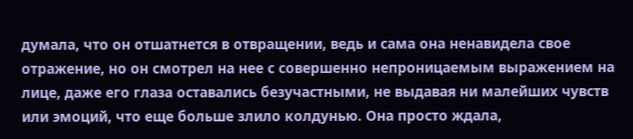думала, что он отшатнется в отвращении, ведь и сама она ненавидела свое отражение, но он смотрел на нее с совершенно непроницаемым выражением на лице, даже его глаза оставались безучастными, не выдавая ни малейших чувств или эмоций, что еще больше злило колдунью. Она просто ждала,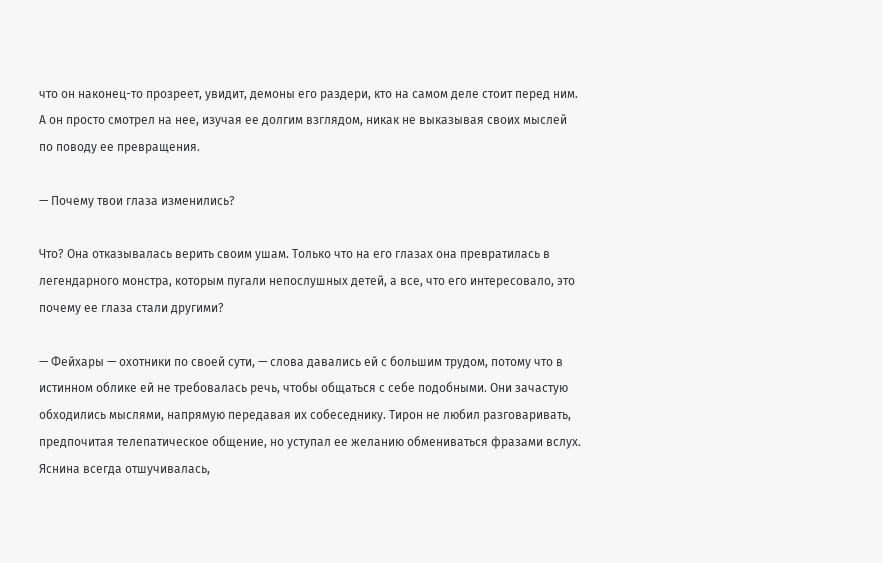что он наконец-то прозреет, увидит, демоны его раздери, кто на самом деле стоит перед ним. А он просто смотрел на нее, изучая ее долгим взглядом, никак не выказывая своих мыслей по поводу ее превращения.

— Почему твои глаза изменились?

Что? Она отказывалась верить своим ушам. Только что на его глазах она превратилась в легендарного монстра, которым пугали непослушных детей, а все, что его интересовало, это почему ее глаза стали другими?

— Фейхары — охотники по своей сути, — слова давались ей с большим трудом, потому что в истинном облике ей не требовалась речь, чтобы общаться с себе подобными. Они зачастую обходились мыслями, напрямую передавая их собеседнику. Тирон не любил разговаривать, предпочитая телепатическое общение, но уступал ее желанию обмениваться фразами вслух. Яснина всегда отшучивалась,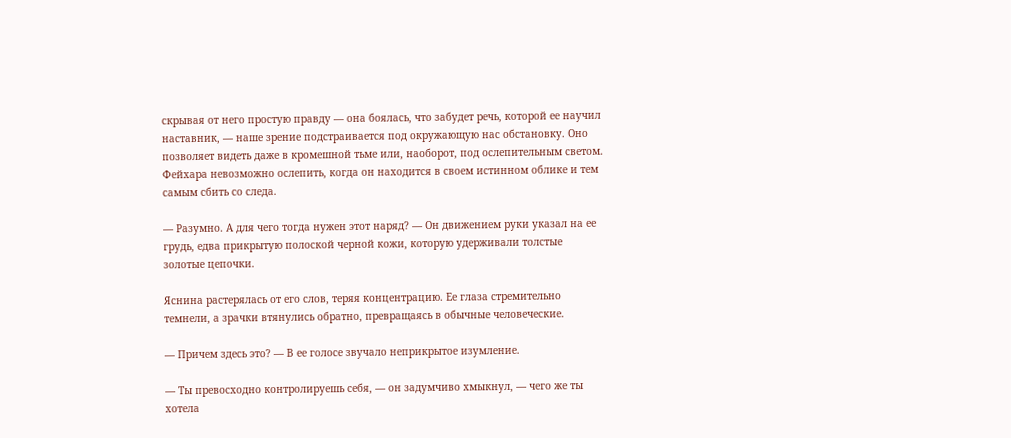скрывая от него простую правду — она боялась, что забудет речь, которой ее научил наставник, — наше зрение подстраивается под окружающую нас обстановку. Оно позволяет видеть даже в кромешной тьме или, наоборот, под ослепительным светом. Фейхара невозможно ослепить, когда он находится в своем истинном облике и тем самым сбить со следа.

— Разумно. А для чего тогда нужен этот наряд? — Он движением руки указал на ее грудь, едва прикрытую полоской черной кожи, которую удерживали толстые золотые цепочки.

Яснина растерялась от его слов, теряя концентрацию. Ее глаза стремительно темнели, а зрачки втянулись обратно, превращаясь в обычные человеческие.

— Причем здесь это? — В ее голосе звучало неприкрытое изумление.

— Ты превосходно контролируешь себя, — он задумчиво хмыкнул, — чего же ты хотела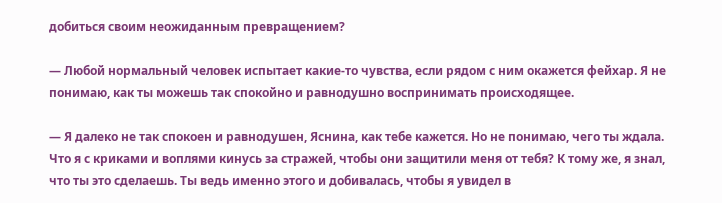добиться своим неожиданным превращением?

— Любой нормальный человек испытает какие-то чувства, если рядом с ним окажется фейхар. Я не понимаю, как ты можешь так спокойно и равнодушно воспринимать происходящее.

— Я далеко не так спокоен и равнодушен, Яснина, как тебе кажется. Но не понимаю, чего ты ждала. Что я с криками и воплями кинусь за стражей, чтобы они защитили меня от тебя? К тому же, я знал, что ты это сделаешь. Ты ведь именно этого и добивалась, чтобы я увидел в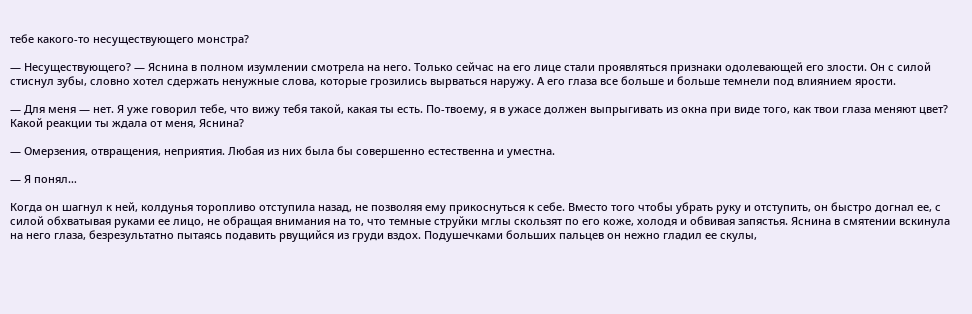тебе какого-то несуществующего монстра?

— Несуществующего? — Яснина в полном изумлении смотрела на него. Только сейчас на его лице стали проявляться признаки одолевающей его злости. Он с силой стиснул зубы, словно хотел сдержать ненужные слова, которые грозились вырваться наружу. А его глаза все больше и больше темнели под влиянием ярости.

— Для меня — нет. Я уже говорил тебе, что вижу тебя такой, какая ты есть. По-твоему, я в ужасе должен выпрыгивать из окна при виде того, как твои глаза меняют цвет? Какой реакции ты ждала от меня, Яснина?

— Омерзения, отвращения, неприятия. Любая из них была бы совершенно естественна и уместна.

— Я понял…

Когда он шагнул к ней, колдунья торопливо отступила назад, не позволяя ему прикоснуться к себе. Вместо того чтобы убрать руку и отступить, он быстро догнал ее, с силой обхватывая руками ее лицо, не обращая внимания на то, что темные струйки мглы скользят по его коже, холодя и обвивая запястья. Яснина в смятении вскинула на него глаза, безрезультатно пытаясь подавить рвущийся из груди вздох. Подушечками больших пальцев он нежно гладил ее скулы,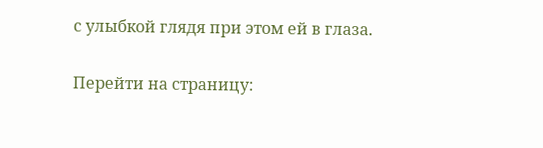с улыбкой глядя при этом ей в глаза.

Перейти на страницу: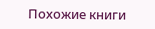Похожие книги